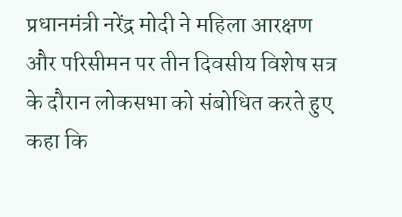प्रधानमंत्री नरेंद्र मोदी ने महिला आरक्षण और परिसीमन पर तीन दिवसीय विशेष सत्र के दौरान लोकसभा को संबोधित करते हुए कहा कि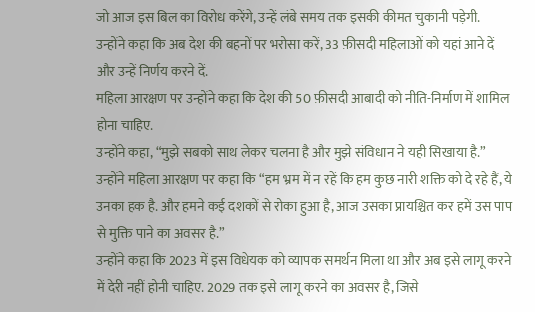जो आज इस बिल का विरोध करेंगे, उन्हें लंबे समय तक इसकी कीमत चुकानी पड़ेगी.
उन्होंने कहा कि अब देश की बहनों पर भरोसा करें, 33 फ़ीसदी महिलाओं को यहां आने दें और उन्हें निर्णय करने दें.
महिला आरक्षण पर उन्होंने कहा कि देश की 50 फ़ीसदी आबादी को नीति-निर्माण में शामिल होना चाहिए.
उन्होंने कहा, “मुझे सबको साथ लेकर चलना है और मुझे संविधान ने यही सिखाया है.”
उन्होंने महिला आरक्षण पर कहा कि “हम भ्रम में न रहें कि हम कुछ नारी शक्ति को दे रहे हैं, ये उनका हक है. और हमने कई दशकों से रोका हुआ है, आज उसका प्रायश्चित कर हमें उस पाप से मुक्ति पाने का अवसर है.”
उन्होंने कहा कि 2023 में इस विधेयक को व्यापक समर्थन मिला था और अब इसे लागू करने में देरी नहीं होनी चाहिए. 2029 तक इसे लागू करने का अवसर है, जिसे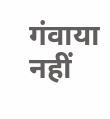गंवाया नहीं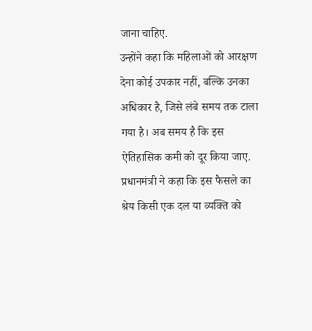जाना चाहिए.
उन्होंने कहा कि महिलाओं को आरक्षण देना कोई उपकार नहीं, बल्कि उनका अधिकार है, जिसे लंबे समय तक टाला गया है। अब समय है कि इस ऐतिहासिक कमी को दूर किया जाए.
प्रधानमंत्री ने कहा कि इस फैसले का श्रेय किसी एक दल या व्यक्ति को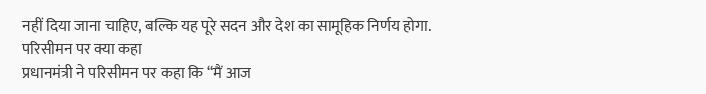नहीं दिया जाना चाहिए, बल्कि यह पूरे सदन और देश का सामूहिक निर्णय होगा.
परिसीमन पर क्या कहा
प्रधानमंत्री ने परिसीमन पर कहा कि “मैं आज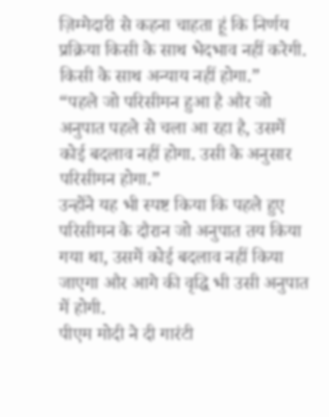ज़िम्मेदारी से कहना चाहता हूं कि निर्णय प्रक्रिया किसी के साथ भेदभाव नहीं करेगी. किसी के साथ अन्याय नहीं होगा.”
“पहले जो परिसीमन हुआ है और जो अनुपात पहले से चला आ रहा है, उसमें कोई बदलाव नहीं होगा. उसी के अनुसार परिसीमन होगा.”
उन्होंने यह भी स्पष्ट किया कि पहले हुए परिसीमन के दौरान जो अनुपात तय किया गया था, उसमें कोई बदलाव नहीं किया जाएगा और आगे की वृद्धि भी उसी अनुपात में होगी.
पीएम मोदी ने दी गारंटी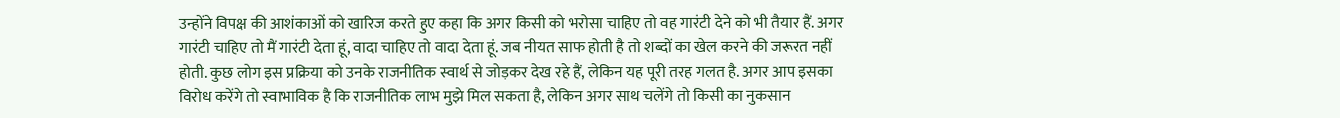उन्होंने विपक्ष की आशंकाओं को खारिज करते हुए कहा कि अगर किसी को भरोसा चाहिए तो वह गारंटी देने को भी तैयार हैं. अगर गारंटी चाहिए तो मैं गारंटी देता हूं, वादा चाहिए तो वादा देता हूं. जब नीयत साफ होती है तो शब्दों का खेल करने की जरूरत नहीं होती. कुछ लोग इस प्रक्रिया को उनके राजनीतिक स्वार्थ से जोड़कर देख रहे हैं, लेकिन यह पूरी तरह गलत है. अगर आप इसका विरोध करेंगे तो स्वाभाविक है कि राजनीतिक लाभ मुझे मिल सकता है, लेकिन अगर साथ चलेंगे तो किसी का नुकसान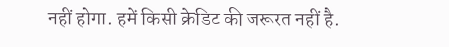नहीं होगा. हमें किसी क्रेडिट की जरूरत नहीं है.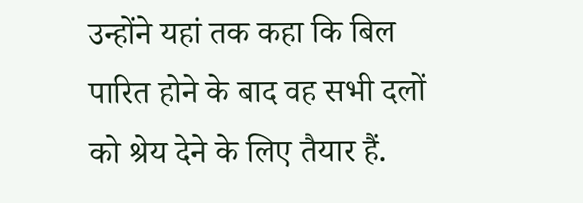उन्होंने यहां तक कहा कि बिल पारित होने के बाद वह सभी दलों को श्रेय देने के लिए तैयार हैं.